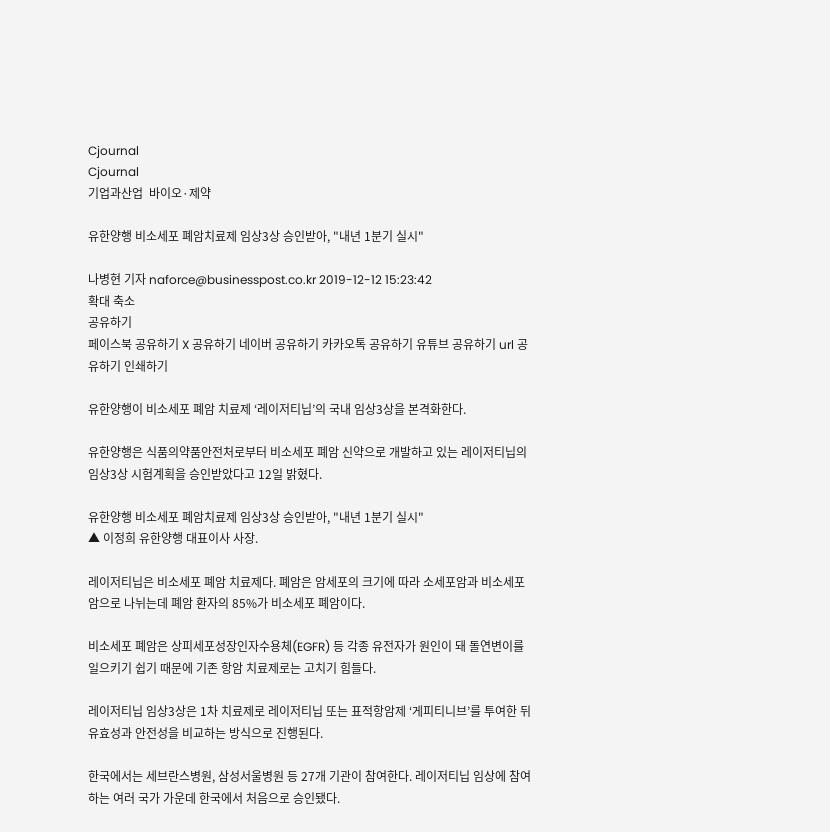Cjournal
Cjournal
기업과산업  바이오·제약

유한양행 비소세포 폐암치료제 임상3상 승인받아, "내년 1분기 실시"

나병현 기자 naforce@businesspost.co.kr 2019-12-12 15:23:42
확대 축소
공유하기
페이스북 공유하기 X 공유하기 네이버 공유하기 카카오톡 공유하기 유튜브 공유하기 url 공유하기 인쇄하기

유한양행이 비소세포 폐암 치료제 ‘레이저티닙’의 국내 임상3상을 본격화한다.

유한양행은 식품의약품안전처로부터 비소세포 폐암 신약으로 개발하고 있는 레이저티닙의 임상3상 시험계획을 승인받았다고 12일 밝혔다.

유한양행 비소세포 폐암치료제 임상3상 승인받아, "내년 1분기 실시"
▲ 이정희 유한양행 대표이사 사장.

레이저티닙은 비소세포 폐암 치료제다. 폐암은 암세포의 크기에 따라 소세포암과 비소세포암으로 나뉘는데 폐암 환자의 85%가 비소세포 폐암이다.

비소세포 폐암은 상피세포성장인자수용체(EGFR) 등 각종 유전자가 원인이 돼 돌연변이를 일으키기 쉽기 때문에 기존 항암 치료제로는 고치기 힘들다.

레이저티닙 임상3상은 1차 치료제로 레이저티닙 또는 표적항암제 ‘게피티니브’를 투여한 뒤 유효성과 안전성을 비교하는 방식으로 진행된다.

한국에서는 세브란스병원, 삼성서울병원 등 27개 기관이 참여한다. 레이저티닙 임상에 참여하는 여러 국가 가운데 한국에서 처음으로 승인됐다.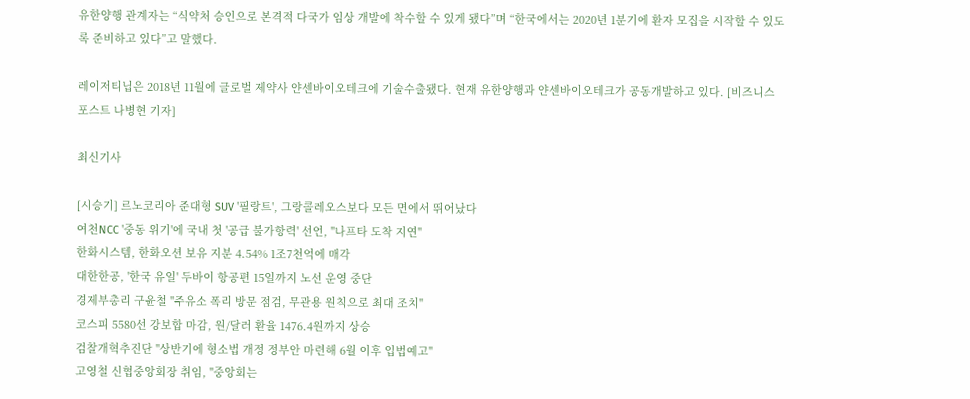유한양행 관계자는 “식약처 승인으로 본격적 다국가 임상 개발에 착수할 수 있게 됐다”며 “한국에서는 2020년 1분기에 환자 모집을 시작할 수 있도록 준비하고 있다”고 말했다.

레이저티닙은 2018년 11월에 글로벌 제약사 얀센바이오테크에 기술수출됐다. 현재 유한양행과 얀센바이오테크가 공동개발하고 있다. [비즈니스포스트 나병현 기자]

최신기사

[시승기] 르노코리아 준대형 SUV '필랑트', 그랑콜레오스보다 모든 면에서 뛰어났다
여천NCC '중동 위기'에 국내 첫 '공급 불가항력' 선언, "나프타 도착 지연"
한화시스템, 한화오션 보유 지분 4.54% 1조7천억에 매각
대한한공, '한국 유일' 두바이 항공편 15일까지 노선 운영 중단
경제부총리 구윤철 "주유소 폭리 방문 점검, 무관용 원칙으로 최대 조치"
코스피 5580선 강보합 마감, 원/달러 환율 1476.4원까지 상승
검찰개혁추진단 "상반기에 형소법 개정 정부안 마련해 6월 이후 입법예고"
고영철 신협중앙회장 취임, "중앙회는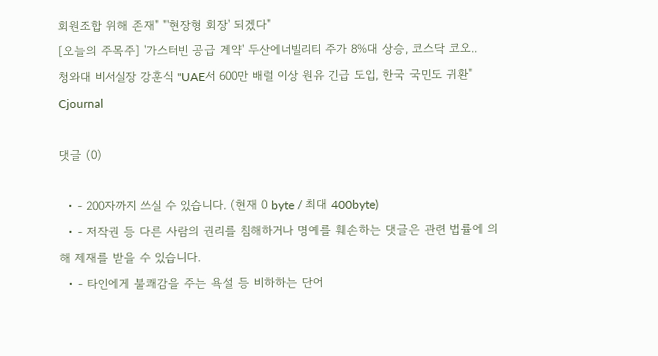회원조합 위해 존재" "'현장형 회장' 되겠다"
[오늘의 주목주] '가스터빈 공급 계약' 두산에너빌리티 주가 8%대 상승, 코스닥 코오..
청와대 비서실장 강훈식 "UAE서 600만 배럴 이상 원유 긴급 도입, 한국 국민도 귀환"
Cjournal

댓글 (0)

  • - 200자까지 쓰실 수 있습니다. (현재 0 byte / 최대 400byte)
  • - 저작권 등 다른 사람의 권리를 침해하거나 명예를 훼손하는 댓글은 관련 법률에 의해 제재를 받을 수 있습니다.
  • - 타인에게 불쾌감을 주는 욕설 등 비하하는 단어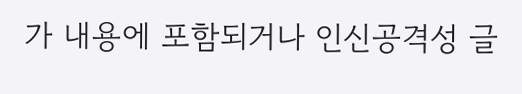가 내용에 포함되거나 인신공격성 글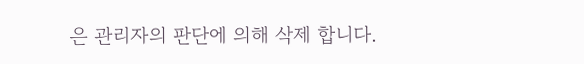은 관리자의 판단에 의해 삭제 합니다.